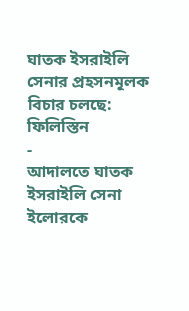ঘাতক ইসরাইলি সেনার প্রহসনমূলক বিচার চলছে: ফিলিস্তিন
-
আদালতে ঘাতক ইসরাইলি সেনা ইলোরকে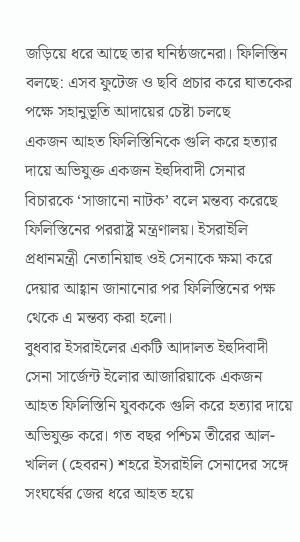জড়িয়ে ধরে আছে তার ঘনিষ্ঠজনেরা। ফিলিস্তিন বলছে: এসব ফুটেজ ও ছবি প্রচার করে ঘাতকের পক্ষে সহানুভূতি আদায়ের চেষ্টা চলছে
একজন আহত ফিলিস্তিনিকে গুলি করে হত্যার দায়ে অভিযুক্ত একজন ইহুদিবাদী সেনার বিচারকে ‘সাজানো নাটক’ বলে মন্তব্য করেছে ফিলিস্তিনের পররাষ্ট্র মন্ত্রণালয়। ইসরাইলি প্রধানমন্ত্রী নেতানিয়াহু ওই সেনাকে ক্ষমা করে দেয়ার আহ্বান জানানোর পর ফিলিস্তিনের পক্ষ থেকে এ মন্তব্য করা হলো।
বুধবার ইসরাইলের একটি আদালত ইহুদিবাদী সেনা সার্জেন্ট ইলোর আজারিয়াকে একজন আহত ফিলিস্তিনি যুবককে গুলি করে হত্যার দায়ে অভিযুক্ত করে। গত বছর পশ্চিম তীরের আল-খলিল (হেবরন) শহরে ইসরাইলি সেনাদের সঙ্গে সংঘর্ষের জের ধরে আহত হয়ে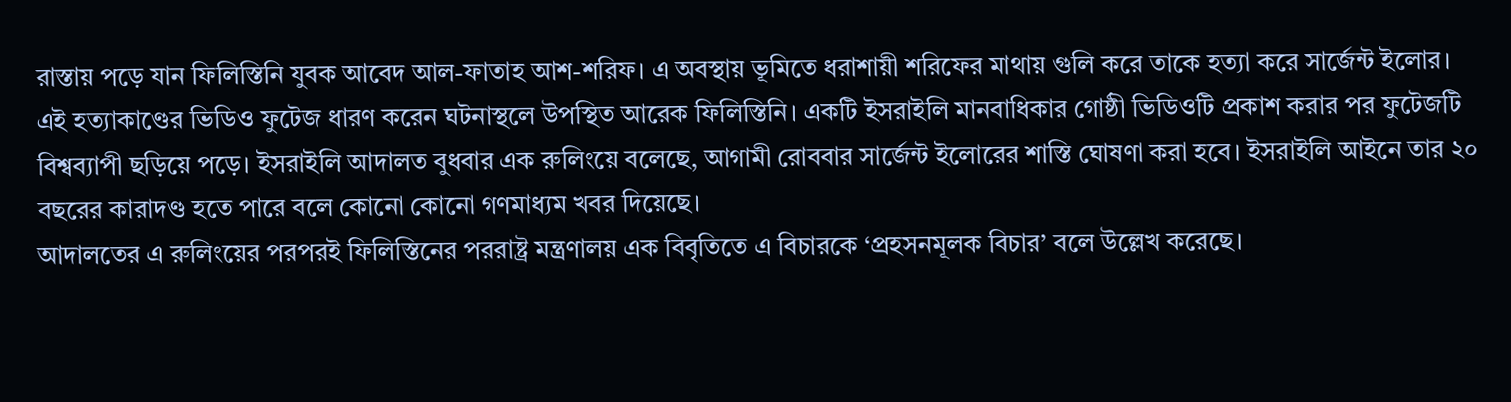রাস্তায় পড়ে যান ফিলিস্তিনি যুবক আবেদ আল-ফাতাহ আশ-শরিফ। এ অবস্থায় ভূমিতে ধরাশায়ী শরিফের মাথায় গুলি করে তাকে হত্যা করে সার্জেন্ট ইলোর।
এই হত্যাকাণ্ডের ভিডিও ফুটেজ ধারণ করেন ঘটনাস্থলে উপস্থিত আরেক ফিলিস্তিনি। একটি ইসরাইলি মানবাধিকার গোষ্ঠী ভিডিওটি প্রকাশ করার পর ফুটেজটি বিশ্বব্যাপী ছড়িয়ে পড়ে। ইসরাইলি আদালত বুধবার এক রুলিংয়ে বলেছে, আগামী রোববার সার্জেন্ট ইলোরের শাস্তি ঘোষণা করা হবে। ইসরাইলি আইনে তার ২০ বছরের কারাদণ্ড হতে পারে বলে কোনো কোনো গণমাধ্যম খবর দিয়েছে।
আদালতের এ রুলিংয়ের পরপরই ফিলিস্তিনের পররাষ্ট্র মন্ত্রণালয় এক বিবৃতিতে এ বিচারকে ‘প্রহসনমূলক বিচার’ বলে উল্লেখ করেছে।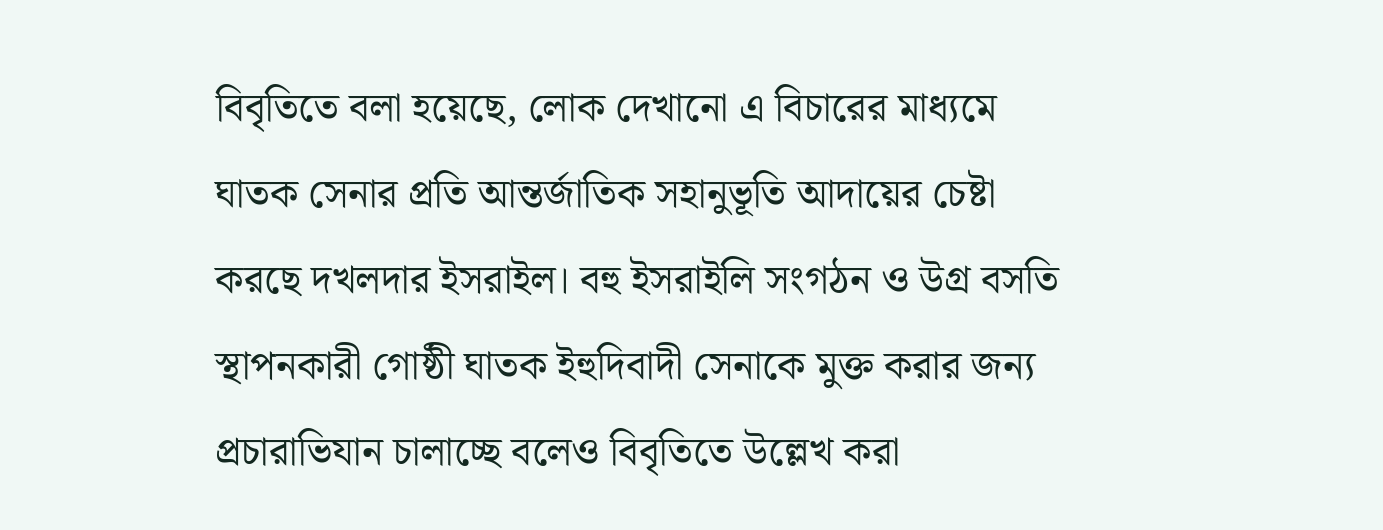বিবৃতিতে বলা হয়েছে, লোক দেখানো এ বিচারের মাধ্যমে ঘাতক সেনার প্রতি আন্তর্জাতিক সহানুভূতি আদায়ের চেষ্টা করছে দখলদার ইসরাইল। বহু ইসরাইলি সংগঠন ও উগ্র বসতি স্থাপনকারী গোষ্ঠী ঘাতক ইহুদিবাদী সেনাকে মুক্ত করার জন্য প্রচারাভিযান চালাচ্ছে বলেও বিবৃতিতে উল্লেখ করা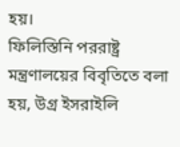হয়।
ফিলিস্তিনি পররাষ্ট্র মন্ত্রণালয়ের বিবৃতিতে বলা হয়, উগ্র ইসরাইলি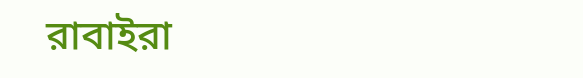রাবাইরা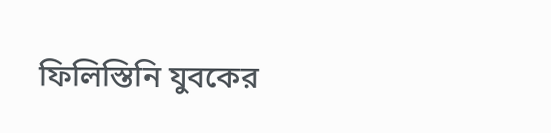ফিলিস্তিনি যুবকের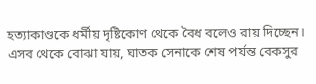হত্যাকাণ্ডকে ধর্মীয় দৃষ্টিকোণ থেকে বৈধ বলেও রায় দিচ্ছেন। এসব থেকে বোঝা যায়, ঘাতক সেনাকে শেষ পর্যন্ত বেকসুর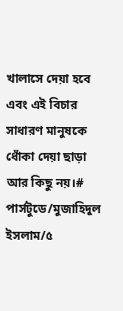খালাসে দেয়া হবে এবং এই বিচার সাধারণ মানুষকে ধোঁকা দেয়া ছাড়া আর কিছু নয়।#
পার্সটুডে/মুজাহিদুল ইসলাম/৫